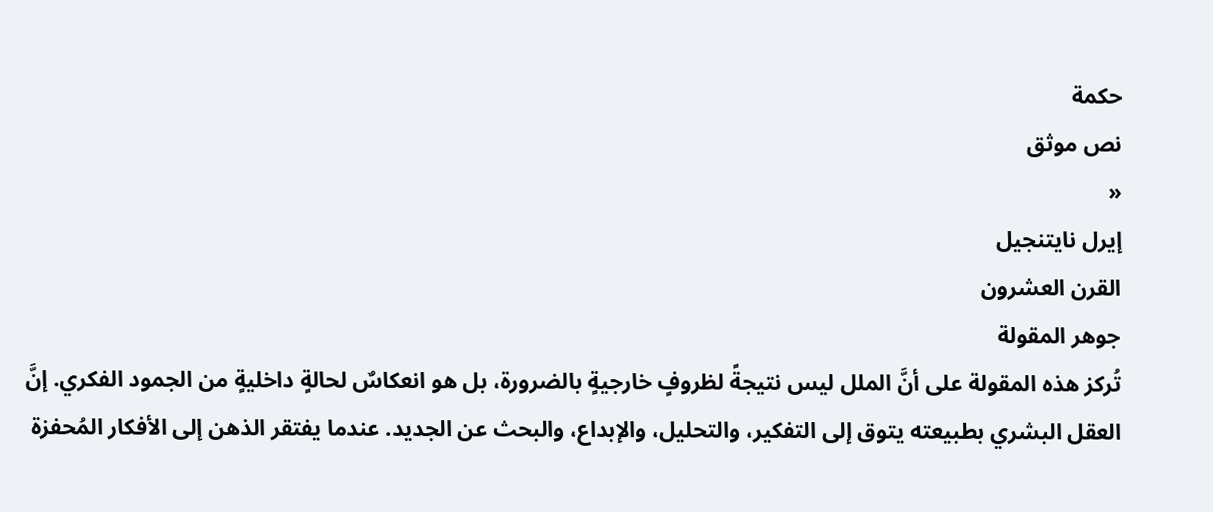حكمة
نص موثق
«
إيرل نايتنجيل
القرن العشرون
جوهر المقولة
تُركز هذه المقولة على أنَّ الملل ليس نتيجةً لظروفٍ خارجيةٍ بالضرورة، بل هو انعكاسٌ لحالةٍ داخليةٍ من الجمود الفكري. إنَّ العقل البشري بطبيعته يتوق إلى التفكير، والتحليل، والإبداع، والبحث عن الجديد. عندما يفتقر الذهن إلى الأفكار المُحفزة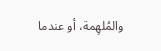والمُلهِمة، أو عندما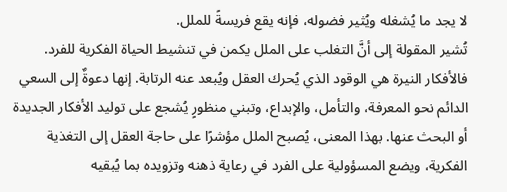لا يجد ما يُشغله ويُثير فضوله، فإنه يقع فريسةً للملل.
تُشير المقولة إلى أنَّ التغلب على الملل يكمن في تنشيط الحياة الفكرية للفرد. فالأفكار النيرة هي الوقود الذي يُحرك العقل ويُبعد عنه الرتابة. إنها دعوةٌ إلى السعي الدائم نحو المعرفة، والتأمل، والإبداع، وتبني منظورٍ يُشجع على توليد الأفكار الجديدة أو البحث عنها. بهذا المعنى، يُصبح الملل مؤشرًا على حاجة العقل إلى التغذية الفكرية، ويضع المسؤولية على الفرد في رعاية ذهنه وتزويده بما يُبقيه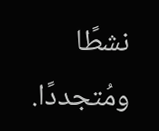نشطًا ومُتجددًا.